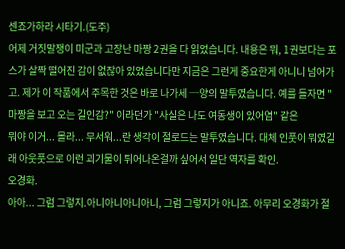센죠가하라 시타기.(도주)
어제 거짓말쟁이 미군과 고장난 마짱 2권을 다 읽었습니다. 내용은 뭐, 1권보다는 포스가 살짝 떨어진 감이 없잖아 있었습니다만 지금은 그런게 중요한게 아니니 넘어가고. 제가 이 작품에서 주목한 것은 바로 나가세 ─양의 말투였습니다. 예를 들자면 "마짱을 보고 오는 길인감?" 이라던가 "사실은 나도 여동생이 있어염" 같은
뭐야 이거... 몰라... 무서워...란 생각이 절로드는 말투였습니다. 대체 인풋이 뭐였길래 아웃풋으로 이런 괴기물이 튀어나온걸까 싶어서 일단 역자를 확인.
오경화.
아아... 그럼 그렇지.아니아니아니아니, 그럼 그렇지가 아니죠. 아무리 오경화가 절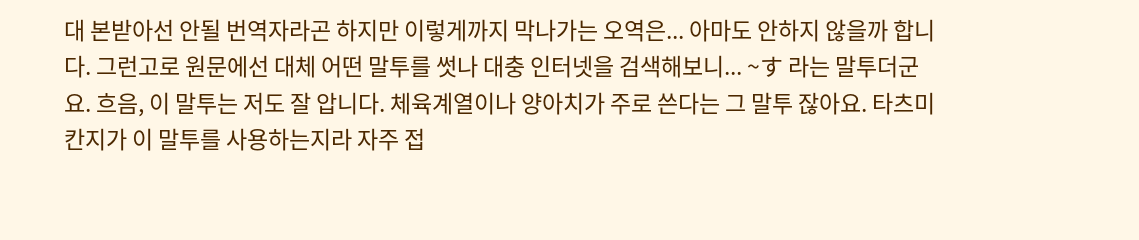대 본받아선 안될 번역자라곤 하지만 이렇게까지 막나가는 오역은... 아마도 안하지 않을까 합니다. 그런고로 원문에선 대체 어떤 말투를 썻나 대충 인터넷을 검색해보니... ~す 라는 말투더군요. 흐음, 이 말투는 저도 잘 압니다. 체육계열이나 양아치가 주로 쓴다는 그 말투 잖아요. 타츠미 칸지가 이 말투를 사용하는지라 자주 접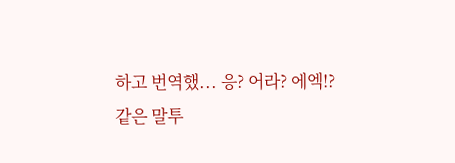하고 번역했... 응? 어라? 에엑!?
같은 말투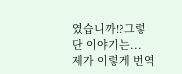였습니까!?그렇단 이야기는...
제가 이렇게 번역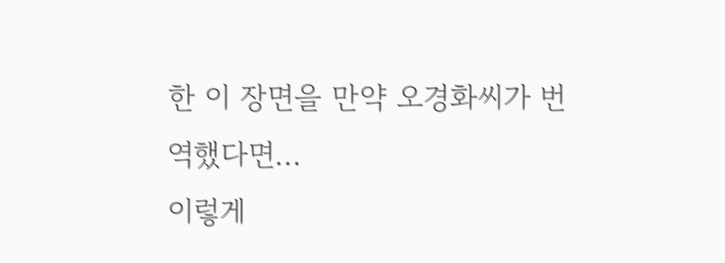한 이 장면을 만약 오경화씨가 번역했다면...
이렇게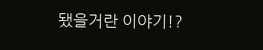됐을거란 이야기!?